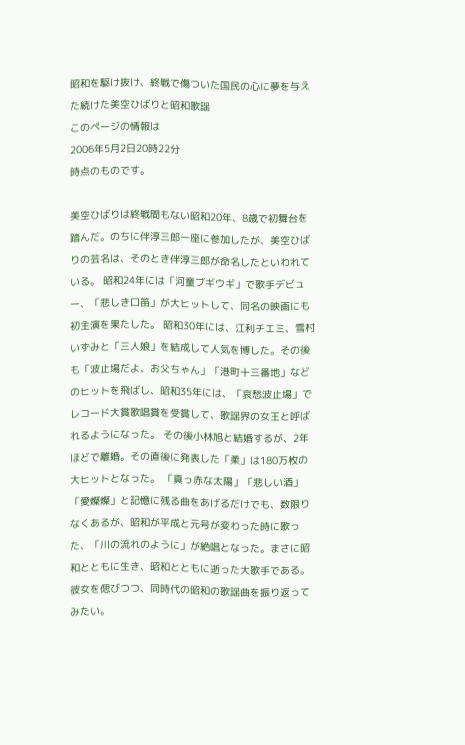昭和を駆け抜け、終戦で傷ついた国民の心に夢を与えた続けた美空ひばりと昭和歌謡
このページの情報は
2006年5月2日20時22分
時点のものです。

美空ひばりは終戦間もない昭和20年、8歳で初舞台を踏んだ。のちに伴淳三郎一座に参加したが、美空ひばりの芸名は、そのとき伴淳三郎が命名したといわれている。 昭和24年には「河童ブギウギ」で歌手デビュー、「悲しき口笛」が大ヒットして、同名の映画にも初主演を果たした。 昭和30年には、江利チエミ、雪村いずみと「三人娘」を結成して人気を博した。その後も「波止場だよ、お父ちゃん」「港町十三番地」などのヒットを飛ばし、昭和35年には、「哀愁波止場」でレコード大賞歌唱賞を受賞して、歌謡界の女王と呼ばれるようになった。 その後小林旭と結婚するが、2年ほどで離婚。その直後に発表した「柔」は180万枚の大ヒットとなった。 「真っ赤な太陽」「悲しい酒」「愛燦燦」と記憶に残る曲をあげるだけでも、数限りなくあるが、昭和が平成と元号が変わった時に歌った、「川の流れのように」が絶唱となった。まさに昭和とともに生き、昭和とともに逝った大歌手である。 彼女を偲びつつ、同時代の昭和の歌謡曲を振り返ってみたい。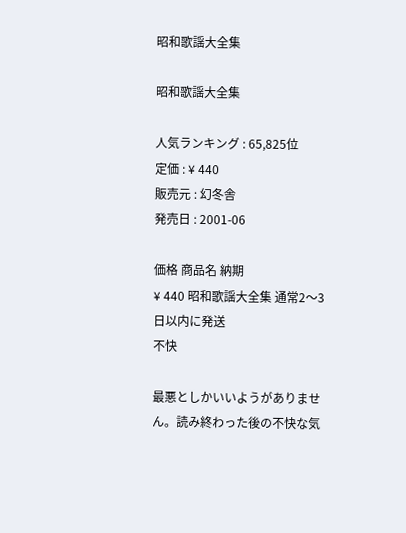昭和歌謡大全集

昭和歌謡大全集

人気ランキング : 65,825位
定価 : ¥ 440
販売元 : 幻冬舎
発売日 : 2001-06

価格 商品名 納期
¥ 440 昭和歌謡大全集 通常2〜3日以内に発送
不快

最悪としかいいようがありません。読み終わった後の不快な気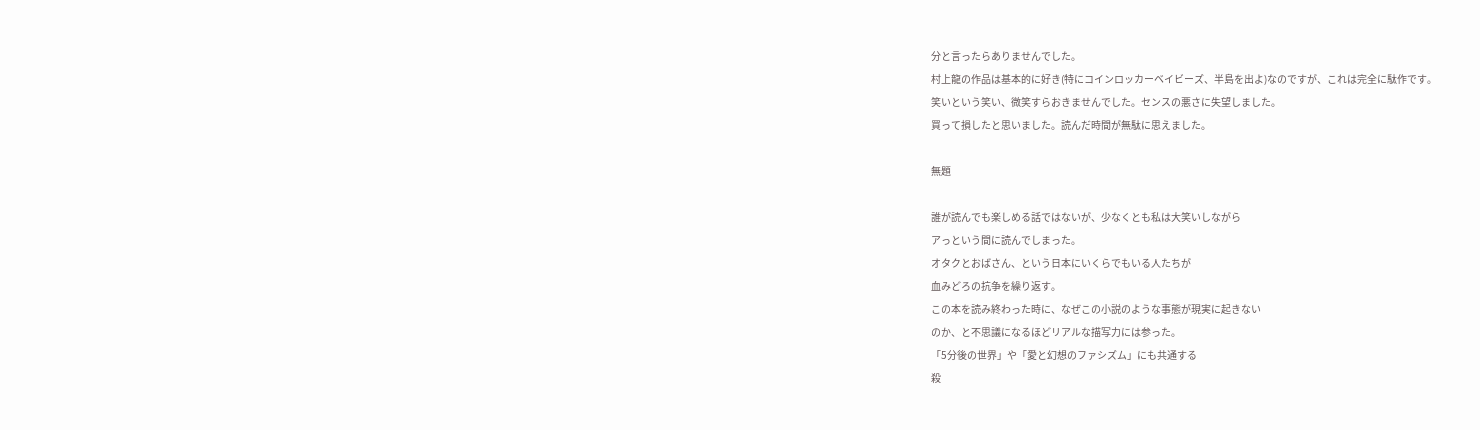分と言ったらありませんでした。
村上龍の作品は基本的に好き(特にコインロッカーベイビーズ、半島を出よ)なのですが、これは完全に駄作です。
笑いという笑い、微笑すらおきませんでした。センスの悪さに失望しました。
買って損したと思いました。読んだ時間が無駄に思えました。

無題

誰が読んでも楽しめる話ではないが、少なくとも私は大笑いしながら
アっという間に読んでしまった。
オタクとおばさん、という日本にいくらでもいる人たちが
血みどろの抗争を繰り返す。
この本を読み終わった時に、なぜこの小説のような事態が現実に起きない
のか、と不思議になるほどリアルな描写力には参った。
「5分後の世界」や「愛と幻想のファシズム」にも共通する
殺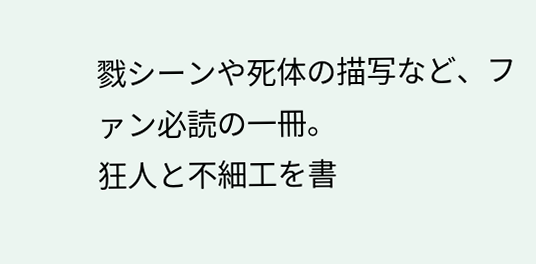戮シーンや死体の描写など、ファン必読の一冊。
狂人と不細工を書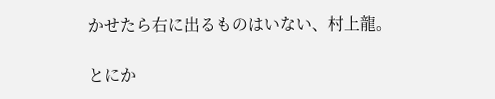かせたら右に出るものはいない、村上龍。

とにか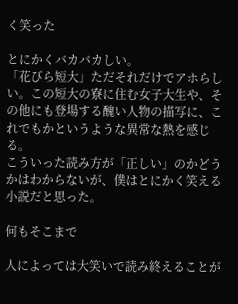く笑った

とにかくバカバカしい。
「花びら短大」ただそれだけでアホらしい。この短大の寮に住む女子大生や、その他にも登場する醜い人物の描写に、これでもかというような異常な熱を感じる。
こういった読み方が「正しい」のかどうかはわからないが、僕はとにかく笑える小説だと思った。

何もそこまで

人によっては大笑いで読み終えることが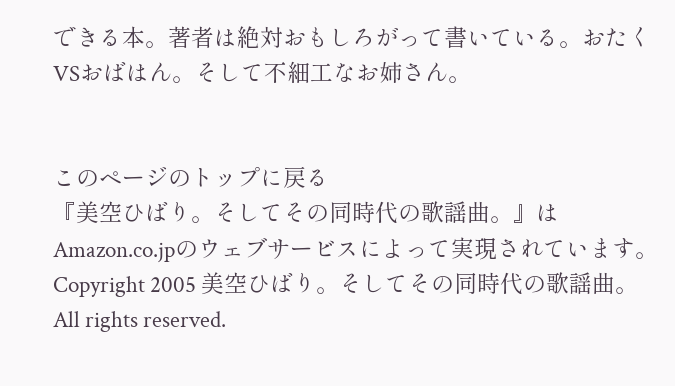できる本。著者は絶対おもしろがって書いている。おたくVSおばはん。そして不細工なお姉さん。


このページのトップに戻る
『美空ひばり。そしてその同時代の歌謡曲。』はAmazon.co.jpのウェブサービスによって実現されています。
Copyright 2005 美空ひばり。そしてその同時代の歌謡曲。 All rights reserved.